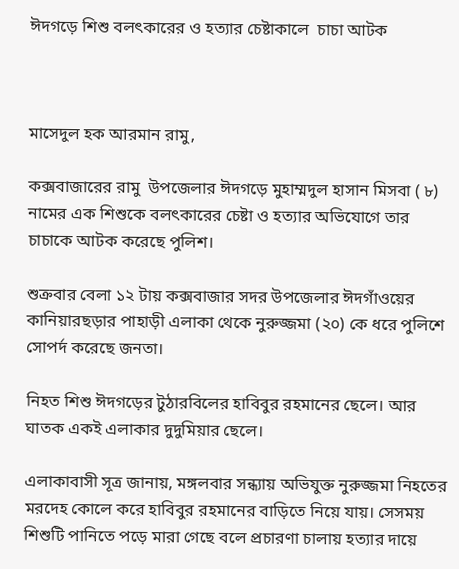ঈদগড়ে শিশু বলৎকারের ও হত্যার চেষ্টাকালে  চাচা আটক



মাসেদুল হক আরমান রামু,

কক্সবাজারের রামু  উপজেলার ঈদগড়ে মুহাম্মদুল হাসান মিসবা ( ৮) নামের এক শিশুকে বলৎকারের চেষ্টা ও হত্যার অভিযোগে তার চাচাকে আটক করেছে পুলিশ।

শুক্রবার বেলা ১২ টায় কক্সবাজার সদর উপজেলার ঈদগাঁওয়ের কানিয়ারছড়ার পাহাড়ী এলাকা থেকে নুরুজ্জমা (২০) কে ধরে পুলিশে সোপর্দ করেছে জনতা।

নিহত শিশু ঈদগড়ের টুঠারবিলের হাবিবুর রহমানের ছেলে। আর ঘাতক একই এলাকার দুদুমিয়ার ছেলে।

এলাকাবাসী সূত্র জানায়, মঙ্গলবার সন্ধ্যায় অভিযুক্ত নুরুজ্জমা নিহতের মরদেহ কোলে করে হাবিবুর রহমানের বাড়িতে নিয়ে যায়। সেসময় শিশুটি পানিতে পড়ে মারা গেছে বলে প্রচারণা চালায় হত্যার দায়ে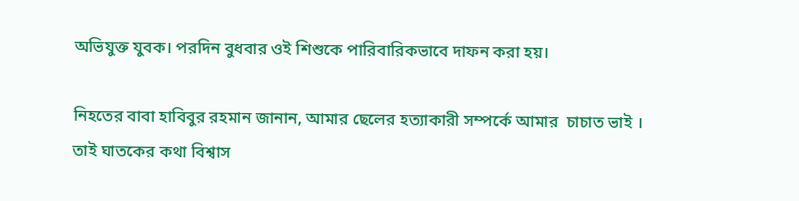অভিযুক্ত যুবক। পরদিন বুধবার ওই শিশুকে পারিবারিকভাবে দাফন করা হয়।

নিহতের বাবা হাবিবুর রহমান জানান, আমার ছেলের হত্যাকারী সম্পর্কে আমার  চাচাত ভাই । তাই ঘাতকের কথা বিশ্বাস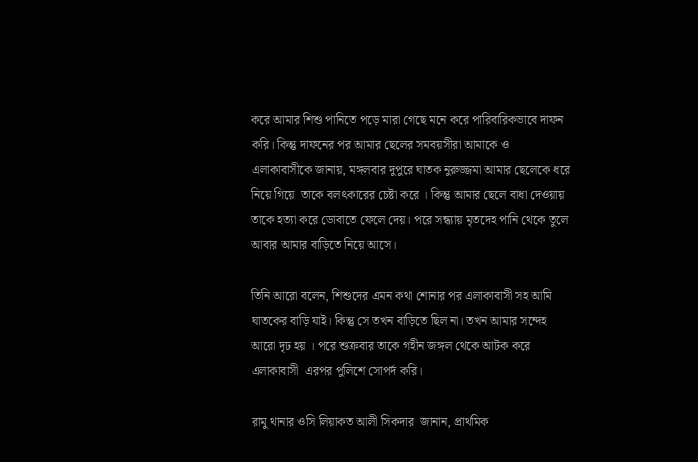করে আমার শিশু পানিতে পড়ে মারা গেছে মনে করে পারিবারিকভাবে দাফন করি। কিন্তু দাফনের পর আমার ছেলের সমবয়সীরা আমাকে ও এলাকাবাসীকে জানায়, মঙ্গলবার দুপুরে ঘাতক নুরুজ্জমা আমার ছেলেকে ধরে নিয়ে গিয়ে  তাকে বলৎকারের চেষ্টা করে । কিন্তু আমার ছেলে বাধা দেওয়ায় তাকে হত্যা করে ডোবাতে ফেলে দেয়। পরে সন্ধ্যায় মৃতদেহ পানি থেকে তুলে আবার আমার বাড়িতে নিয়ে আসে।

তিনি আরো বলেন, শিশুদের এমন কথা শোনার পর এলাকাবাসী সহ আমি ঘাতকের বাড়ি যাই। কিন্তু সে তখন বাড়িতে ছিল না। তখন আমার সন্দেহ আরো দৃঢ হয় । পরে শুক্রবার তাকে গহীন জঙ্গল থেকে আটক করে এলাকাবাসী  এরপর পুলিশে সোপর্দ করি।

রামু থানার ওসি লিয়াকত আলী সিকদার  জানান, প্রাথমিক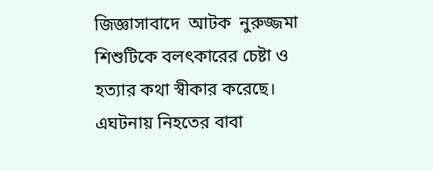জিজ্ঞাসাবাদে  আটক  নুরুজ্জমা শিশুটিকে বলৎকারের চেষ্টা ও হত্যার কথা স্বীকার করেছে। এঘটনায় নিহতের বাবা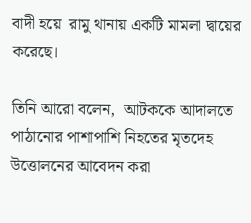বাদী হয়ে  রামু থানায় একটি মামলা দ্বায়ের করেছে।

তিনি আরো বলেন,  আটককে আদালতে পাঠানোর পাশাপাশি নিহতের মৃতদেহ উত্তোলনের আবেদন করা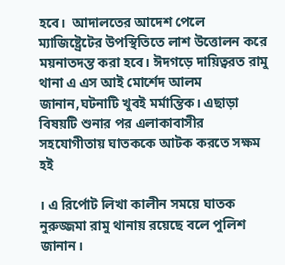হবে।  আদালতের আদেশ পেলে ম্যাজিষ্ট্রেটের উপস্থিতিতে লাশ উত্তোলন করে ময়নাতদন্ত করা হবে। ঈদগড়ে দায়িত্বরত রামু থানা এ এস আই মোর্শেদ আলম জানান,ঘটনাটি খুবই মর্মান্তিক। এছাড়া বিষয়টি শুনার পর এলাকাবাসীর সহযোগীতায় ঘাতককে আটক করতে সক্ষম হই

। এ রির্পোট লিখা কালীন সময়ে ঘাতক নুরুজ্জমা রামু থানায় রয়েছে বলে পুলিশ জানান।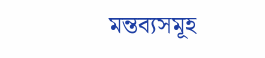মন্তব্যসমূহ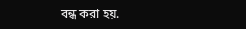বন্ধ করা হয়.